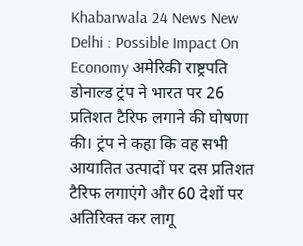Khabarwala 24 News New Delhi : Possible Impact On Economy अमेरिकी राष्ट्रपति डोनाल्ड ट्रंप ने भारत पर 26 प्रतिशत टैरिफ लगाने की घोषणा की। ट्रंप ने कहा कि वह सभी आयातित उत्पादों पर दस प्रतिशत टैरिफ लगाएंगे और 60 देशों पर अतिरिक्त कर लागू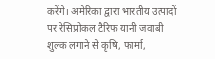करेंगे। अमेरिका द्वारा भारतीय उत्पादों पर रेसिप्रोकल टैरिफ यानी जवाबी शुल्क लगाने से कृषि, फार्मा,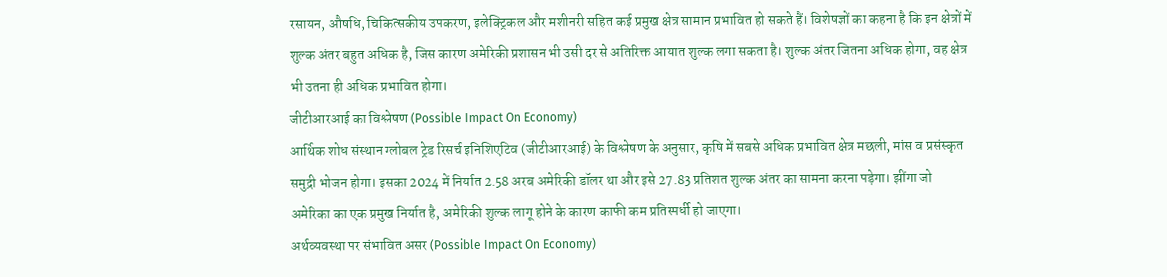रसायन, औषधि, चिकित्सकीय उपकरण, इलेक्ट्रिकल और मशीनरी सहित कई प्रमुख क्षेत्र सामान प्रभावित हो सकते हैं। विशेषज्ञों का कहना है कि इन क्षेत्रों में शुल्क अंतर बहुत अधिक है, जिस कारण अमेरिकी प्रशासन भी उसी दर से अतिरिक्त आयात शुल्क लगा सकता है। शुल्क अंतर जितना अधिक होगा, वह क्षेत्र भी उतना ही अधिक प्रभावित होगा।
जीटीआरआई का विश्लेषण (Possible Impact On Economy)
आर्थिक शोध संस्थान ग्लोबल ट्रेड रिसर्च इनिशिएटिव (जीटीआरआई) के विश्लेषण के अनुसार, कृषि में सबसे अधिक प्रभावित क्षेत्र मछली, मांस व प्रसंस्कृत समुद्री भोजन होगा। इसका 2024 में निर्यात 2.58 अरब अमेरिकी डॉलर था और इसे 27.83 प्रतिशत शुल्क अंतर का सामना करना पड़ेगा। झींगा जो अमेरिका का एक प्रमुख निर्यात है, अमेरिकी शुल्क लागू होने के कारण काफी कम प्रतिस्पर्धी हो जाएगा।
अर्थव्यवस्था पर संभावित असर (Possible Impact On Economy)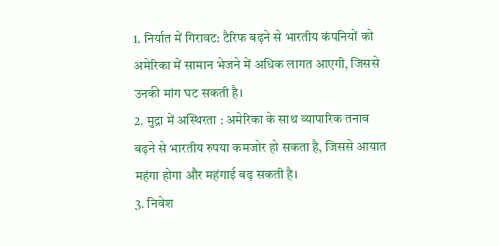1. निर्यात में गिरावट: टैरिफ बढ़ने से भारतीय कंपनियों को अमेरिका में सामान भेजने में अधिक लागत आएगी, जिससे उनकी मांग घट सकती है।
2. मुद्रा में अस्थिरता : अमेरिका के साथ व्यापारिक तनाव बढ़ने से भारतीय रुपया कमजोर हो सकता है, जिससे आयात महंगा होगा और महंगाई बढ़ सकती है।
3. निवेश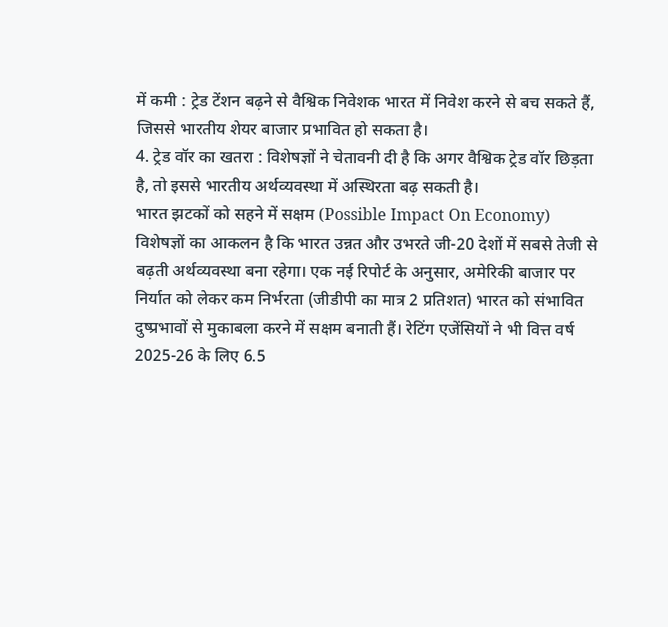में कमी : ट्रेड टेंशन बढ़ने से वैश्विक निवेशक भारत में निवेश करने से बच सकते हैं, जिससे भारतीय शेयर बाजार प्रभावित हो सकता है।
4. ट्रेड वॉर का खतरा : विशेषज्ञों ने चेतावनी दी है कि अगर वैश्विक ट्रेड वॉर छिड़ता है, तो इससे भारतीय अर्थव्यवस्था में अस्थिरता बढ़ सकती है।
भारत झटकों को सहने में सक्षम (Possible Impact On Economy)
विशेषज्ञों का आकलन है कि भारत उन्नत और उभरते जी-20 देशों में सबसे तेजी से बढ़ती अर्थव्यवस्था बना रहेगा। एक नई रिपोर्ट के अनुसार, अमेरिकी बाजार पर निर्यात को लेकर कम निर्भरता (जीडीपी का मात्र 2 प्रतिशत) भारत को संभावित दुष्प्रभावों से मुकाबला करने में सक्षम बनाती हैं। रेटिंग एजेंसियों ने भी वित्त वर्ष 2025-26 के लिए 6.5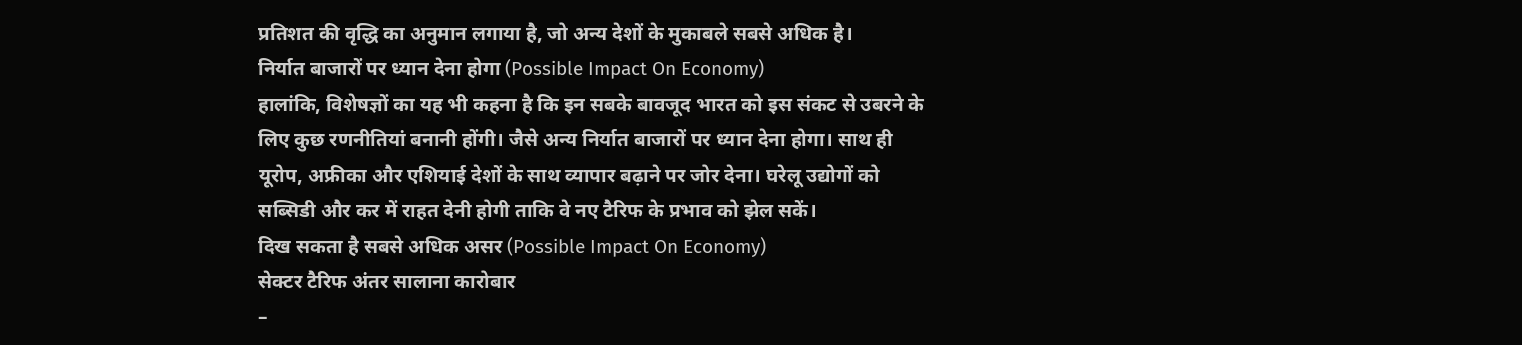प्रतिशत की वृद्धि का अनुमान लगाया है, जो अन्य देशों के मुकाबले सबसे अधिक है।
निर्यात बाजारों पर ध्यान देना होगा (Possible Impact On Economy)
हालांकि, विशेषज्ञों का यह भी कहना है कि इन सबके बावजूद भारत को इस संकट से उबरने के लिए कुछ रणनीतियां बनानी होंगी। जैसे अन्य निर्यात बाजारों पर ध्यान देना होगा। साथ ही यूरोप, अफ्रीका और एशियाई देशों के साथ व्यापार बढ़ाने पर जोर देना। घरेलू उद्योगों को सब्सिडी और कर में राहत देनी होगी ताकि वे नए टैरिफ के प्रभाव को झेल सकें।
दिख सकता है सबसे अधिक असर (Possible Impact On Economy)
सेक्टर टैरिफ अंतर सालाना कारोबार
–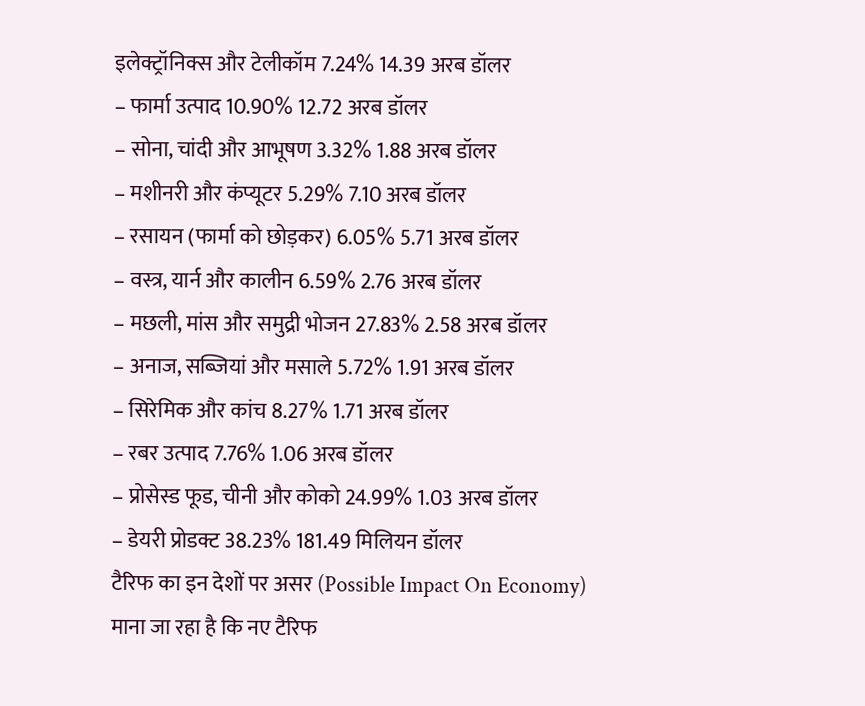इलेक्ट्रॉनिक्स और टेलीकॉम 7.24% 14.39 अरब डॉलर
– फार्मा उत्पाद 10.90% 12.72 अरब डॉलर
– सोना, चांदी और आभूषण 3.32% 1.88 अरब डॉलर
– मशीनरी और कंप्यूटर 5.29% 7.10 अरब डॉलर
– रसायन (फार्मा को छोड़कर) 6.05% 5.71 अरब डॉलर
– वस्त्र, यार्न और कालीन 6.59% 2.76 अरब डॉलर
– मछली, मांस और समुद्री भोजन 27.83% 2.58 अरब डॉलर
– अनाज, सब्जियां और मसाले 5.72% 1.91 अरब डॉलर
– सिरेमिक और कांच 8.27% 1.71 अरब डॉलर
– रबर उत्पाद 7.76% 1.06 अरब डॉलर
– प्रोसेस्ड फूड, चीनी और कोको 24.99% 1.03 अरब डॉलर
– डेयरी प्रोडक्ट 38.23% 181.49 मिलियन डॉलर
टैरिफ का इन देशों पर असर (Possible Impact On Economy)
माना जा रहा है कि नए टैरिफ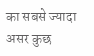का सबसे ज्यादा असर कुछ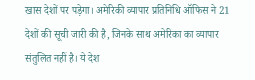खास देशों पर पड़ेगा। अमेरिकी व्यापार प्रतिनिधि ऑफिस ने 21 देशों की सूची जारी की है, जिनके साथ अमेरिका का व्यापार संतुलित नहीं है। ये देश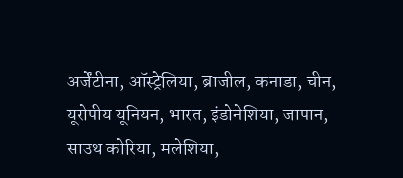अर्जेंटीना, ऑस्ट्रेलिया, ब्राजील, कनाडा, चीन, यूरोपीय यूनियन, भारत, इंडोनेशिया, जापान, साउथ कोरिया, मलेशिया,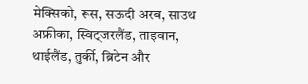मेक्सिको, रूस, सऊदी अरब, साउथ अफ्रीका, स्विट्जरलैंड, ताइवान, थाईलैंड, तुर्की, ब्रिटेन और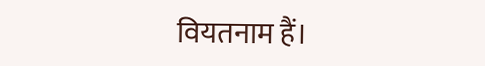वियतनाम हैं।